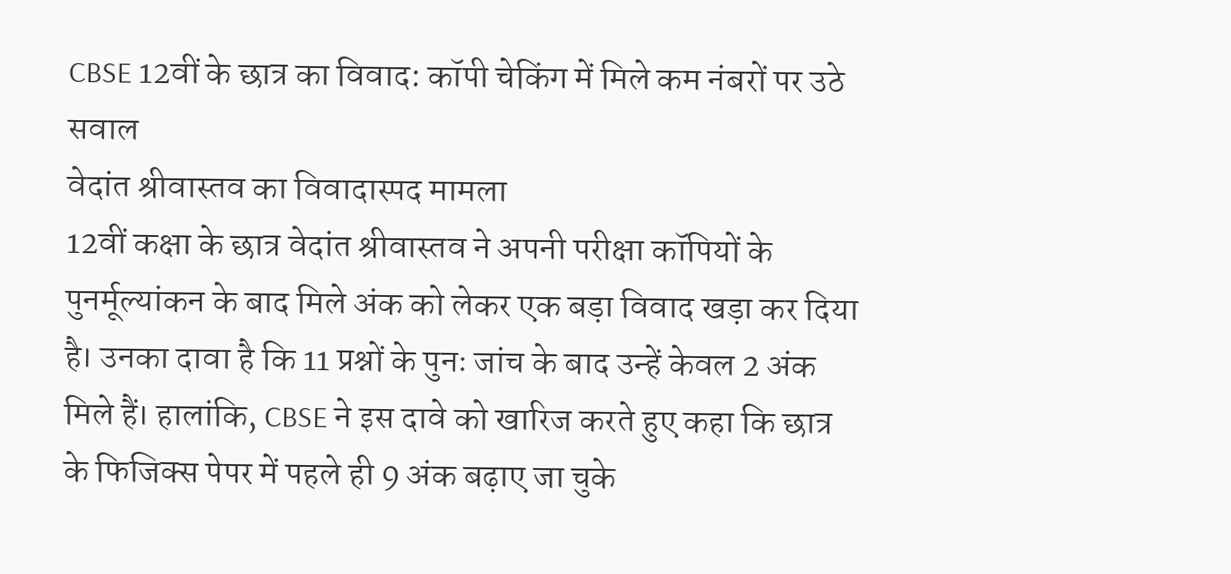CBSE 12वीं के छात्र का विवाद: कॉपी चेकिंग में मिले कम नंबरों पर उठे सवाल
वेदांत श्रीवास्तव का विवादास्पद मामला
12वीं कक्षा के छात्र वेदांत श्रीवास्तव ने अपनी परीक्षा कॉपियों के पुनर्मूल्यांकन के बाद मिले अंक को लेकर एक बड़ा विवाद खड़ा कर दिया है। उनका दावा है कि 11 प्रश्नों के पुनः जांच के बाद उन्हें केवल 2 अंक मिले हैं। हालांकि, CBSE ने इस दावे को खारिज करते हुए कहा कि छात्र के फिजिक्स पेपर में पहले ही 9 अंक बढ़ाए जा चुके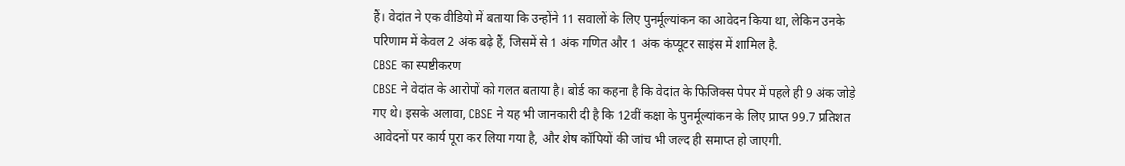हैं। वेदांत ने एक वीडियो में बताया कि उन्होंने 11 सवालों के लिए पुनर्मूल्यांकन का आवेदन किया था, लेकिन उनके परिणाम में केवल 2 अंक बढ़े हैं, जिसमें से 1 अंक गणित और 1 अंक कंप्यूटर साइंस में शामिल है.
CBSE का स्पष्टीकरण
CBSE ने वेदांत के आरोपों को गलत बताया है। बोर्ड का कहना है कि वेदांत के फिजिक्स पेपर में पहले ही 9 अंक जोड़े गए थे। इसके अलावा, CBSE ने यह भी जानकारी दी है कि 12वीं कक्षा के पुनर्मूल्यांकन के लिए प्राप्त 99.7 प्रतिशत आवेदनों पर कार्य पूरा कर लिया गया है, और शेष कॉपियों की जांच भी जल्द ही समाप्त हो जाएगी.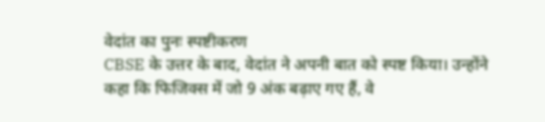वेदांत का पुनः स्पष्टीकरण
CBSE के उत्तर के बाद, वेदांत ने अपनी बात को स्पष्ट किया। उन्होंने कहा कि फिजिक्स में जो 9 अंक बढ़ाए गए हैं, वे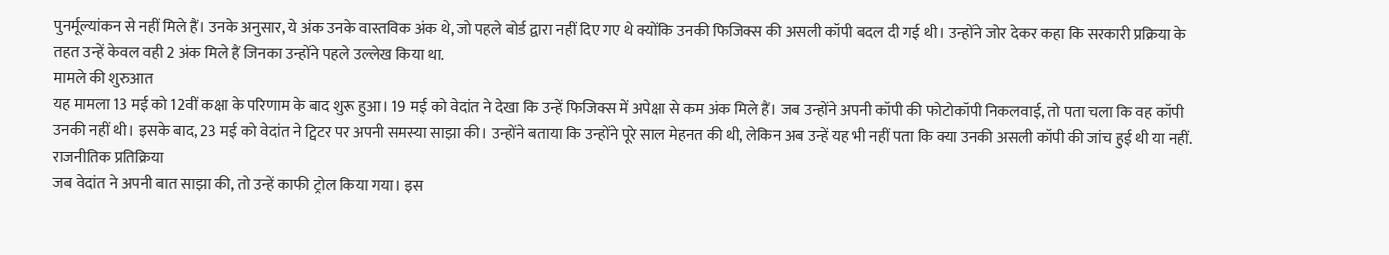पुनर्मूल्यांकन से नहीं मिले हैं। उनके अनुसार, ये अंक उनके वास्तविक अंक थे, जो पहले बोर्ड द्वारा नहीं दिए गए थे क्योंकि उनकी फिजिक्स की असली कॉपी बदल दी गई थी। उन्होंने जोर देकर कहा कि सरकारी प्रक्रिया के तहत उन्हें केवल वही 2 अंक मिले हैं जिनका उन्होंने पहले उल्लेख किया था.
मामले की शुरुआत
यह मामला 13 मई को 12वीं कक्षा के परिणाम के बाद शुरू हुआ। 19 मई को वेदांत ने देखा कि उन्हें फिजिक्स में अपेक्षा से कम अंक मिले हैं। जब उन्होंने अपनी कॉपी की फोटोकॉपी निकलवाई, तो पता चला कि वह कॉपी उनकी नहीं थी। इसके बाद, 23 मई को वेदांत ने ट्विटर पर अपनी समस्या साझा की। उन्होंने बताया कि उन्होंने पूरे साल मेहनत की थी, लेकिन अब उन्हें यह भी नहीं पता कि क्या उनकी असली कॉपी की जांच हुई थी या नहीं.
राजनीतिक प्रतिक्रिया
जब वेदांत ने अपनी बात साझा की, तो उन्हें काफी ट्रोल किया गया। इस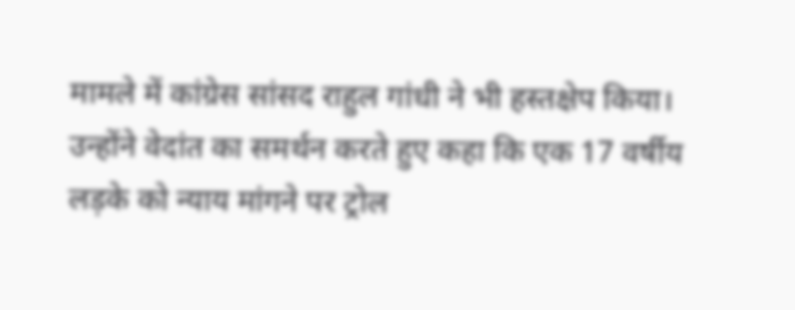मामले में कांग्रेस सांसद राहुल गांधी ने भी हस्तक्षेप किया। उन्होंने वेदांत का समर्थन करते हुए कहा कि एक 17 वर्षीय लड़के को न्याय मांगने पर ट्रोल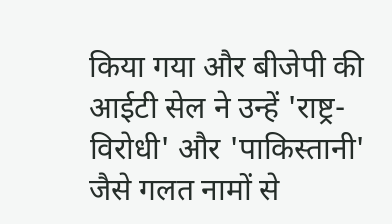किया गया और बीजेपी की आईटी सेल ने उन्हें 'राष्ट्र-विरोधी' और 'पाकिस्तानी' जैसे गलत नामों से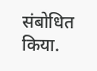संबोधित किया.